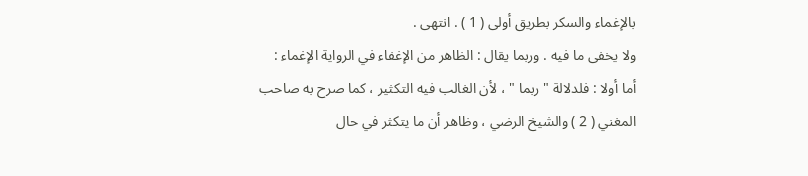بالإغماء والسكر بطريق أولى ( 1 ) . انتهى .
ولا يخفى ما فيه . وربما يقال : الظاهر من الإغفاء في الرواية الإغماء :
أما أولا : فلدلالة " ربما " ، لأن الغالب فيه التكثير ، كما صرح به صاحب المغني ( 2 ) والشيخ الرضي ، وظاهر أن ما يتكثر في حال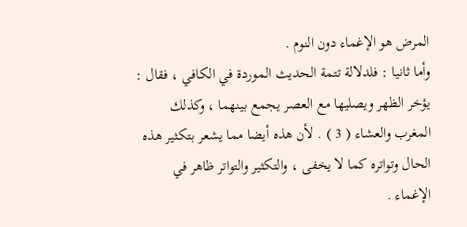المرض هو الإغماء دون النوم .
وأما ثانيا : فلدلالة تتمة الحديث الموردة في الكافي ، فقال : يؤخر الظهر ويصليها مع العصر يجمع بينهما ، وكذلك المغرب والعشاء ( 3 ) . لأن هذه أيضا مما يشعر بتكثير هذه الحال وتواتره كما لا يخفى ، والتكثير والتواتر ظاهر في الإغماء .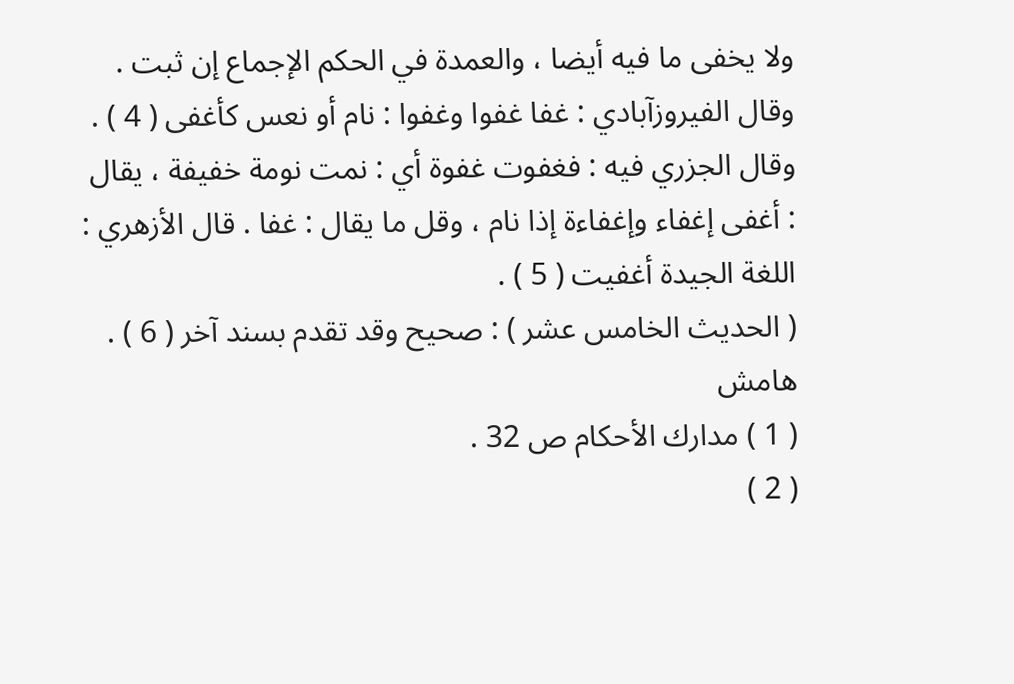ولا يخفى ما فيه أيضا ، والعمدة في الحكم الإجماع إن ثبت .
وقال الفيروزآبادي : غفا غفوا وغفوا : نام أو نعس كأغفى ( 4 ) .
وقال الجزري فيه : فغفوت غفوة أي : نمت نومة خفيفة ، يقال : أغفى إغفاء وإغفاءة إذا نام ، وقل ما يقال : غفا . قال الأزهري : اللغة الجيدة أغفيت ( 5 ) .
( الحديث الخامس عشر ) : صحيح وقد تقدم بسند آخر ( 6 ) .
هامش
( 1 ) مدارك الأحكام ص 32 .
( 2 )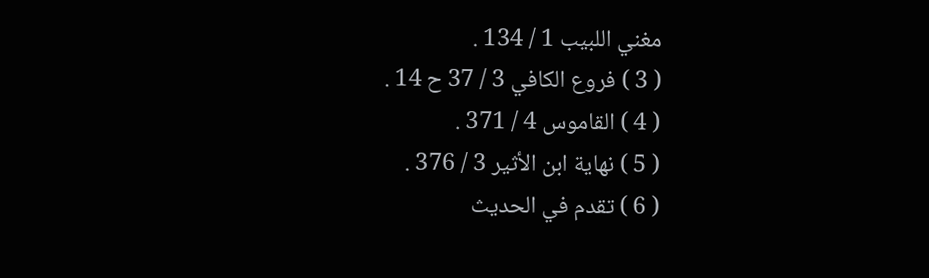مغني اللبيب 1 / 134 .
( 3 ) فروع الكافي 3 / 37 ح 14 .
( 4 ) القاموس 4 / 371 .
( 5 ) نهاية ابن الأثير 3 / 376 .
( 6 ) تقدم في الحديث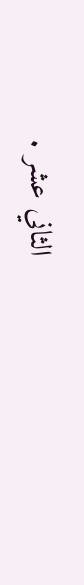الثاني عشر .